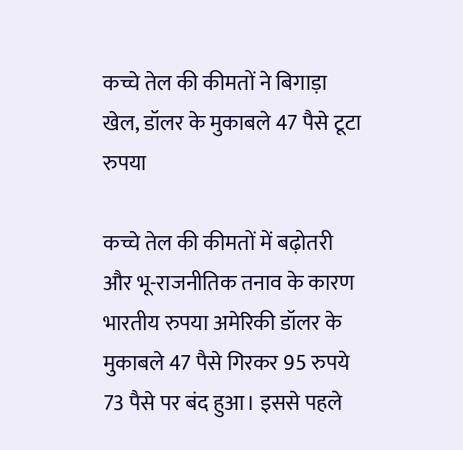कच्चे तेल की कीमतों ने बिगाड़ा खेल, डॉलर के मुकाबले 47 पैसे टूटा रुपया

कच्चे तेल की कीमतों में बढ़ोतरी और भू-राजनीतिक तनाव के कारण भारतीय रुपया अमेरिकी डॉलर के मुकाबले 47 पैसे गिरकर 95 रुपये 73 पैसे पर बंद हुआ। इससे पहले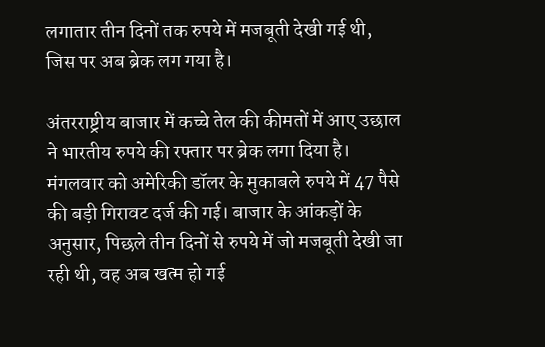लगातार तीन दिनों तक रुपये में मजबूती देखी गई थी, जिस पर अब ब्रेक लग गया है।

अंतरराष्ट्रीय बाजार में कच्चे तेल की कीमतों में आए उछाल ने भारतीय रुपये की रफ्तार पर ब्रेक लगा दिया है। मंगलवार को अमेरिकी डॉलर के मुकाबले रुपये में 47 पैसे की बड़ी गिरावट दर्ज की गई। बाजार के आंकड़ों के अनुसार, पिछले तीन दिनों से रुपये में जो मजबूती देखी जा रही थी, वह अब खत्म हो गई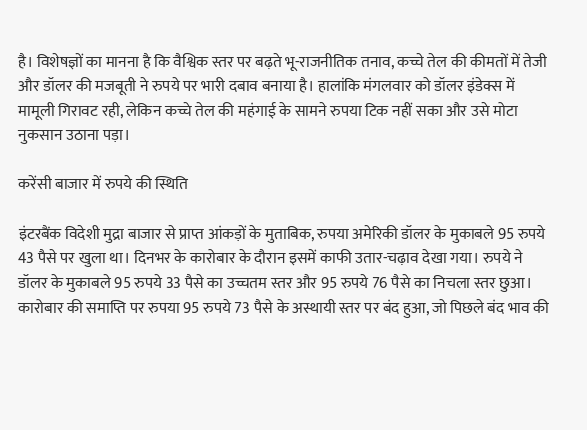है। विशेषज्ञों का मानना है कि वैश्विक स्तर पर बढ़ते भू-राजनीतिक तनाव, कच्चे तेल की कीमतों में तेजी और डॉलर की मजबूती ने रुपये पर भारी दबाव बनाया है। हालांकि मंगलवार को डॉलर इंडेक्स में मामूली गिरावट रही, लेकिन कच्चे तेल की महंगाई के सामने रुपया टिक नहीं सका और उसे मोटा नुकसान उठाना पड़ा।

करेंसी बाजार में रुपये की स्थिति

इंटरबैंक विदेशी मुद्रा बाजार से प्राप्त आंकड़ों के मुताबिक, रुपया अमेरिकी डॉलर के मुकाबले 95 रुपये 43 पैसे पर खुला था। दिनभर के कारोबार के दौरान इसमें काफी उतार-चढ़ाव देखा गया। रुपये ने डॉलर के मुकाबले 95 रुपये 33 पैसे का उच्चतम स्तर और 95 रुपये 76 पैसे का निचला स्तर छुआ। कारोबार की समाप्ति पर रुपया 95 रुपये 73 पैसे के अस्थायी स्तर पर बंद हुआ, जो पिछले बंद भाव की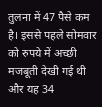तुलना में 47 पैसे कम है। इससे पहले सोमवार को रुपये में अच्छी मजबूती देखी गई थी और यह 34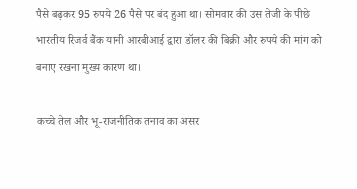पैसे बढ़कर 95 रुपये 26 पैसे पर बंद हुआ था। सोमवार की उस तेजी के पीछे भारतीय रिजर्व बैंक यानी आरबीआई द्वारा डॉलर की बिक्री और रुपये की मांग को बनाए रखना मुख्य कारण था।

कच्चे तेल और भू-राजनीतिक तनाव का असर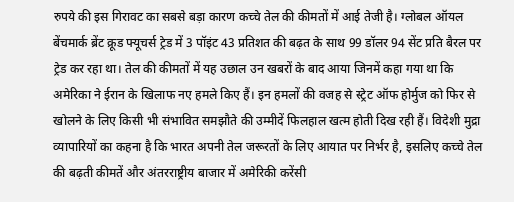रुपये की इस गिरावट का सबसे बड़ा कारण कच्चे तेल की कीमतों में आई तेजी है। ग्लोबल ऑयल बेंचमार्क ब्रेंट क्रूड फ्यूचर्स ट्रेड में 3 पॉइंट 43 प्रतिशत की बढ़त के साथ 99 डॉलर 94 सेंट प्रति बैरल पर ट्रेड कर रहा था। तेल की कीमतों में यह उछाल उन खबरों के बाद आया जिनमें कहा गया था कि अमेरिका ने ईरान के खिलाफ नए हमले किए हैं। इन हमलों की वजह से स्ट्रेट ऑफ होर्मुज को फिर से खोलने के लिए किसी भी संभावित समझौते की उम्मीदें फिलहाल खत्म होती दिख रही हैं। विदेशी मुद्रा व्यापारियों का कहना है कि भारत अपनी तेल जरूरतों के लिए आयात पर निर्भर है, इसलिए कच्चे तेल की बढ़ती कीमतें और अंतरराष्ट्रीय बाजार में अमेरिकी करेंसी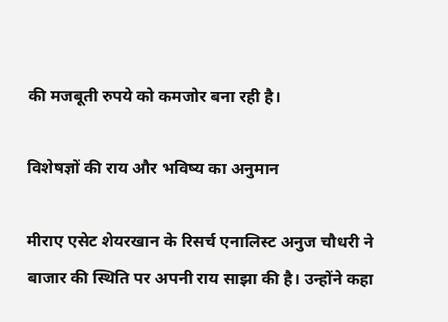की मजबूती रुपये को कमजोर बना रही है।

विशेषज्ञों की राय और भविष्य का अनुमान

मीराए एसेट शेयरखान के रिसर्च एनालिस्ट अनुज चौधरी ने बाजार की स्थिति पर अपनी राय साझा की है। उन्होंने कहा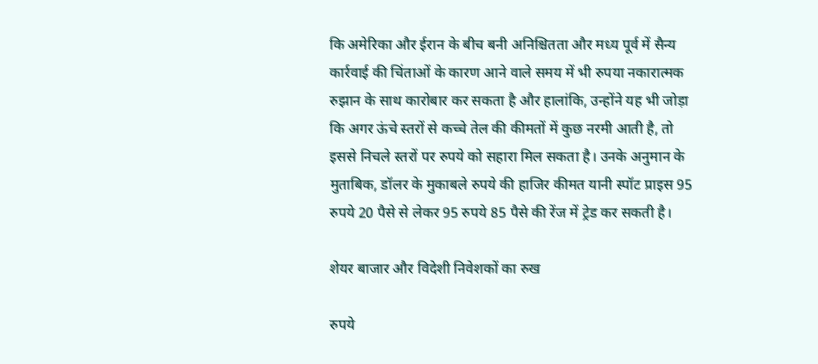कि अमेरिका और ईरान के बीच बनी अनिश्चितता और मध्य पूर्व में सैन्य कार्रवाई की चिंताओं के कारण आने वाले समय में भी रुपया नकारात्मक रुझान के साथ कारोबार कर सकता है और हालांकि, उन्होंने यह भी जोड़ा कि अगर ऊंचे स्तरों से कच्चे तेल की कीमतों में कुछ नरमी आती है, तो इससे निचले स्तरों पर रुपये को सहारा मिल सकता है। उनके अनुमान के मुताबिक, डॉलर के मुकाबले रुपये की हाजिर कीमत यानी स्पॉट प्राइस 95 रुपये 20 पैसे से लेकर 95 रुपये 85 पैसे की रेंज में ट्रेड कर सकती है।

शेयर बाजार और विदेशी निवेशकों का रुख

रुपये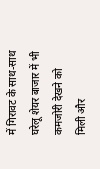में गिरावट के साथ-साथ घरेलू शेयर बाजार में भी कमजोरी देखने को मिली और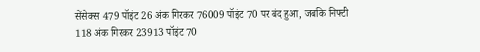सेंसेक्स 479 पॉइंट 26 अंक गिरकर 76009 पॉइंट 70 पर बंद हुआ, जबकि निफ्टी 118 अंक गिरकर 23913 पॉइंट 70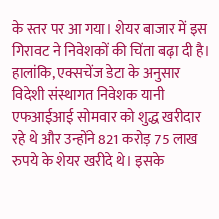के स्तर पर आ गया। शेयर बाजार में इस गिरावट ने निवेशकों की चिंता बढ़ा दी है। हालांकि, एक्सचेंज डेटा के अनुसार विदेशी संस्थागत निवेशक यानी एफआईआई सोमवार को शुद्ध खरीदार रहे थे और उन्होंने 821 करोड़ 75 लाख रुपये के शेयर खरीदे थे। इसके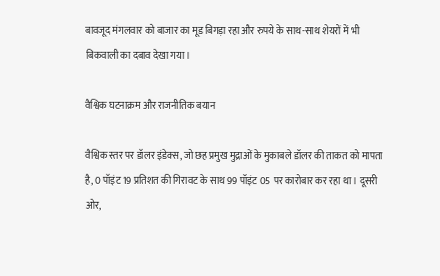बावजूद मंगलवार को बाजार का मूड बिगड़ा रहा और रुपये के साथ-साथ शेयरों में भी बिकवाली का दबाव देखा गया।

वैश्विक घटनाक्रम और राजनीतिक बयान

वैश्विक स्तर पर डॉलर इंडेक्स, जो छह प्रमुख मुद्राओं के मुकाबले डॉलर की ताकत को मापता है, 0 पॉइंट 19 प्रतिशत की गिरावट के साथ 99 पॉइंट 05 पर कारोबार कर रहा था। दूसरी ओर,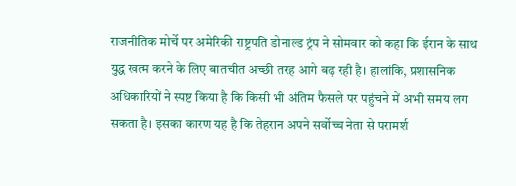राजनीतिक मोर्चे पर अमेरिकी राष्ट्रपति डोनाल्ड ट्रंप ने सोमवार को कहा कि ईरान के साथ युद्ध खत्म करने के लिए बातचीत अच्छी तरह आगे बढ़ रही है। हालांकि, प्रशासनिक अधिकारियों ने स्पष्ट किया है कि किसी भी अंतिम फैसले पर पहुंचने में अभी समय लग सकता है। इसका कारण यह है कि तेहरान अपने सर्वोच्च नेता से परामर्श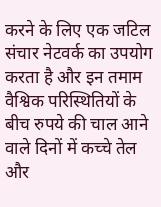करने के लिए एक जटिल संचार नेटवर्क का उपयोग करता है और इन तमाम वैश्विक परिस्थितियों के बीच रुपये की चाल आने वाले दिनों में कच्चे तेल और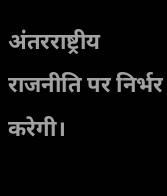अंतरराष्ट्रीय राजनीति पर निर्भर करेगी।